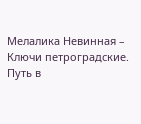Мелалика Невинная – Ключи петроградские. Путь в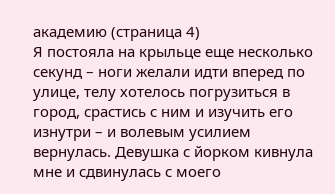академию (страница 4)
Я постояла на крыльце еще несколько секунд – ноги желали идти вперед по улице, телу хотелось погрузиться в город, срастись с ним и изучить его изнутри – и волевым усилием вернулась. Девушка с йорком кивнула мне и сдвинулась с моего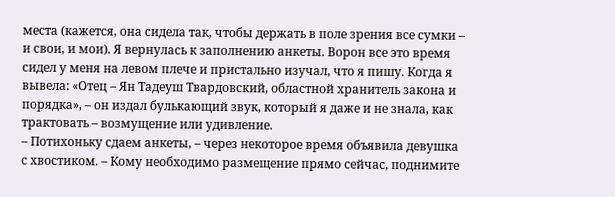места (кажется, она сидела так, чтобы держать в поле зрения все сумки – и свои, и мои). Я вернулась к заполнению анкеты. Ворон все это время сидел у меня на левом плече и пристально изучал, что я пишу. Когда я вывела: «Отец – Ян Тадеуш Твардовский, областной хранитель закона и порядка», – он издал булькающий звук, который я даже и не знала, как трактовать – возмущение или удивление.
– Потихоньку сдаем анкеты, – через некоторое время объявила девушка с хвостиком. – Кому необходимо размещение прямо сейчас, поднимите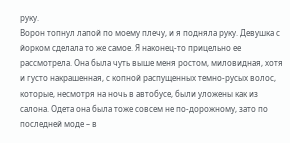руку.
Ворон топнул лапой по моему плечу, и я подняла руку. Девушка с йорком сделала то же самое. Я наконец-то прицельно ее рассмотрела. Она была чуть выше меня ростом, миловидная, хотя и густо накрашенная, с копной распущенных темно-русых волос, которые, несмотря на ночь в автобусе, были уложены как из салона. Одета она была тоже совсем не по-дорожному, зато по последней моде – в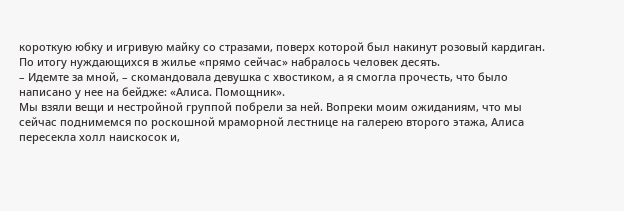короткую юбку и игривую майку со стразами, поверх которой был накинут розовый кардиган.
По итогу нуждающихся в жилье «прямо сейчас» набралось человек десять.
– Идемте за мной, – скомандовала девушка с хвостиком, а я смогла прочесть, что было написано у нее на бейдже: «Алиса. Помощник».
Мы взяли вещи и нестройной группой побрели за ней. Вопреки моим ожиданиям, что мы сейчас поднимемся по роскошной мраморной лестнице на галерею второго этажа, Алиса пересекла холл наискосок и,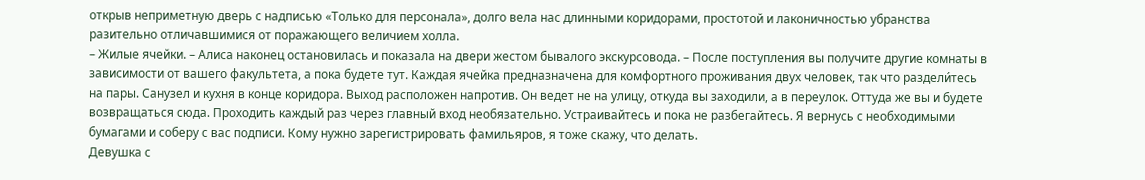открыв неприметную дверь с надписью «Только для персонала», долго вела нас длинными коридорами, простотой и лаконичностью убранства разительно отличавшимися от поражающего величием холла.
– Жилые ячейки. – Алиса наконец остановилась и показала на двери жестом бывалого экскурсовода. – После поступления вы получите другие комнаты в зависимости от вашего факультета, а пока будете тут. Каждая ячейка предназначена для комфортного проживания двух человек, так что раздели́тесь на пары. Санузел и кухня в конце коридора. Выход расположен напротив. Он ведет не на улицу, откуда вы заходили, а в переулок. Оттуда же вы и будете возвращаться сюда. Проходить каждый раз через главный вход необязательно. Устраивайтесь и пока не разбегайтесь. Я вернусь с необходимыми бумагами и соберу с вас подписи. Кому нужно зарегистрировать фамильяров, я тоже скажу, что делать.
Девушка с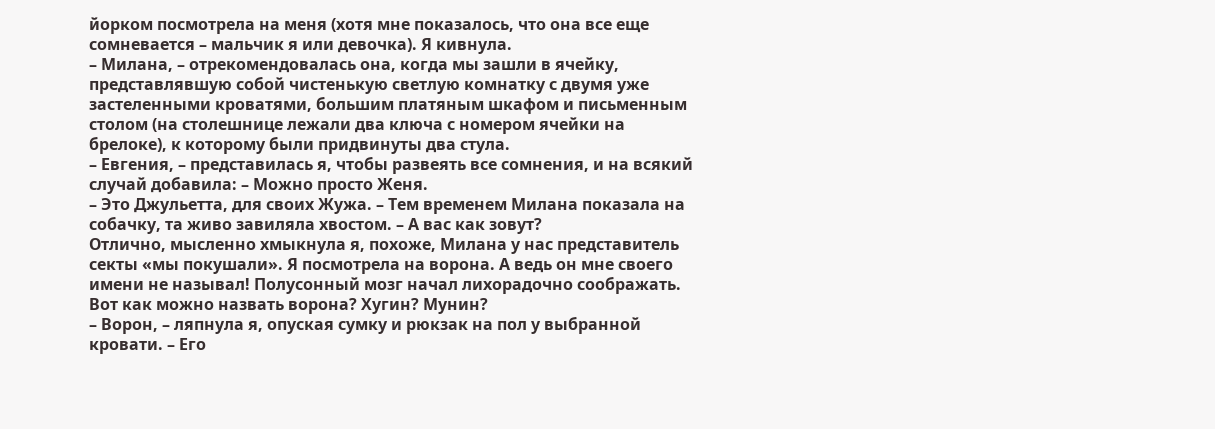йорком посмотрела на меня (хотя мне показалось, что она все еще сомневается – мальчик я или девочка). Я кивнула.
– Милана, – отрекомендовалась она, когда мы зашли в ячейку, представлявшую собой чистенькую светлую комнатку с двумя уже застеленными кроватями, большим платяным шкафом и письменным столом (на столешнице лежали два ключа с номером ячейки на брелоке), к которому были придвинуты два стула.
– Евгения, – представилась я, чтобы развеять все сомнения, и на всякий случай добавила: – Можно просто Женя.
– Это Джульетта, для своих Жужа. – Тем временем Милана показала на собачку, та живо завиляла хвостом. – А вас как зовут?
Отлично, мысленно хмыкнула я, похоже, Милана у нас представитель секты «мы покушали». Я посмотрела на ворона. А ведь он мне своего имени не называл! Полусонный мозг начал лихорадочно соображать. Вот как можно назвать ворона? Хугин? Мунин?
– Ворон, – ляпнула я, опуская сумку и рюкзак на пол у выбранной кровати. – Его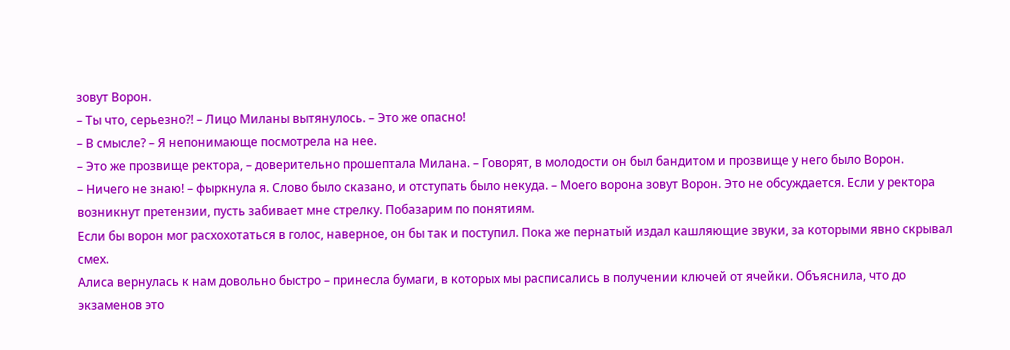зовут Ворон.
– Ты что, серьезно?! – Лицо Миланы вытянулось. – Это же опасно!
– В смысле? – Я непонимающе посмотрела на нее.
– Это же прозвище ректора, – доверительно прошептала Милана. – Говорят, в молодости он был бандитом и прозвище у него было Ворон.
– Ничего не знаю! – фыркнула я. Слово было сказано, и отступать было некуда. – Моего ворона зовут Ворон. Это не обсуждается. Если у ректора возникнут претензии, пусть забивает мне стрелку. Побазарим по понятиям.
Если бы ворон мог расхохотаться в голос, наверное, он бы так и поступил. Пока же пернатый издал кашляющие звуки, за которыми явно скрывал смех.
Алиса вернулась к нам довольно быстро – принесла бумаги, в которых мы расписались в получении ключей от ячейки. Объяснила, что до экзаменов это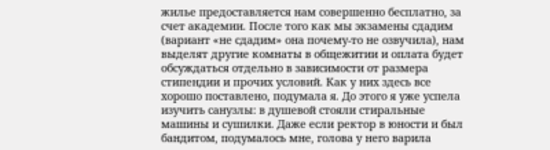жилье предоставляется нам совершенно бесплатно, за счет академии. После того как мы экзамены сдадим (вариант «не сдадим» она почему-то не озвучила), нам выделят другие комнаты в общежитии и оплата будет обсуждаться отдельно в зависимости от размера стипендии и прочих условий. Как у них здесь все хорошо поставлено, подумала я. До этого я уже успела изучить санузлы: в душевой стояли стиральные машины и сушилки. Даже если ректор в юности и был бандитом, подумалось мне, голова у него варила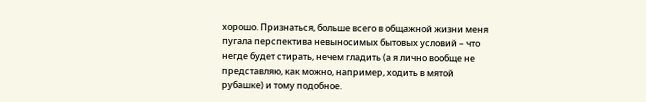хорошо. Признаться, больше всего в общажной жизни меня пугала перспектива невыносимых бытовых условий – что негде будет стирать, нечем гладить (а я лично вообще не представляю, как можно, например, ходить в мятой рубашке) и тому подобное.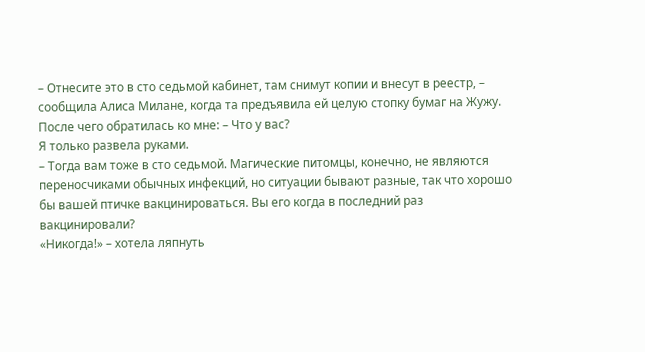– Отнесите это в сто седьмой кабинет, там снимут копии и внесут в реестр, – сообщила Алиса Милане, когда та предъявила ей целую стопку бумаг на Жужу. После чего обратилась ко мне: – Что у вас?
Я только развела руками.
– Тогда вам тоже в сто седьмой. Магические питомцы, конечно, не являются переносчиками обычных инфекций, но ситуации бывают разные, так что хорошо бы вашей птичке вакцинироваться. Вы его когда в последний раз вакцинировали?
«Никогда!» – хотела ляпнуть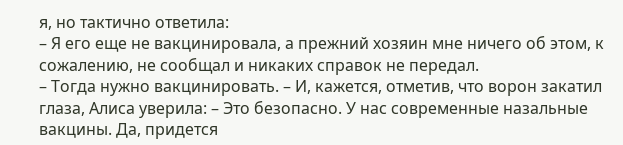я, но тактично ответила:
– Я его еще не вакцинировала, а прежний хозяин мне ничего об этом, к сожалению, не сообщал и никаких справок не передал.
– Тогда нужно вакцинировать. – И, кажется, отметив, что ворон закатил глаза, Алиса уверила: – Это безопасно. У нас современные назальные вакцины. Да, придется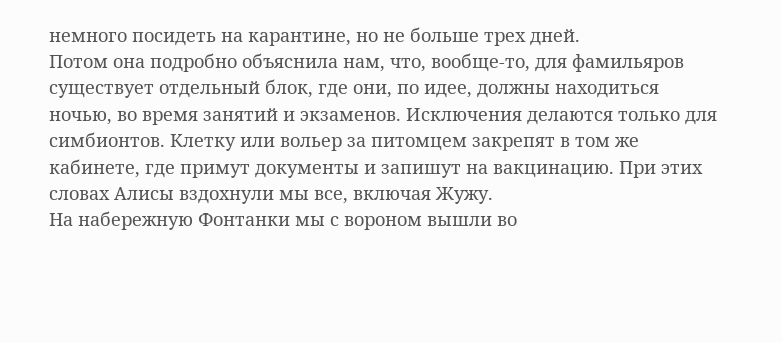немного посидеть на карантине, но не больше трех дней.
Потом она подробно объяснила нам, что, вообще-то, для фамильяров существует отдельный блок, где они, по идее, должны находиться ночью, во время занятий и экзаменов. Исключения делаются только для симбионтов. Клетку или вольер за питомцем закрепят в том же кабинете, где примут документы и запишут на вакцинацию. При этих словах Алисы вздохнули мы все, включая Жужу.
На набережную Фонтанки мы с вороном вышли во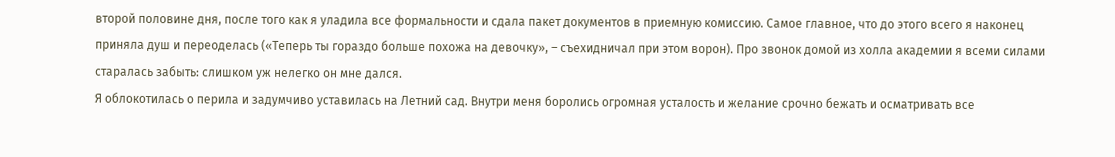второй половине дня, после того как я уладила все формальности и сдала пакет документов в приемную комиссию. Самое главное, что до этого всего я наконец приняла душ и переоделась («Теперь ты гораздо больше похожа на девочку», – съехидничал при этом ворон). Про звонок домой из холла академии я всеми силами старалась забыть: слишком уж нелегко он мне дался.
Я облокотилась о перила и задумчиво уставилась на Летний сад. Внутри меня боролись огромная усталость и желание срочно бежать и осматривать все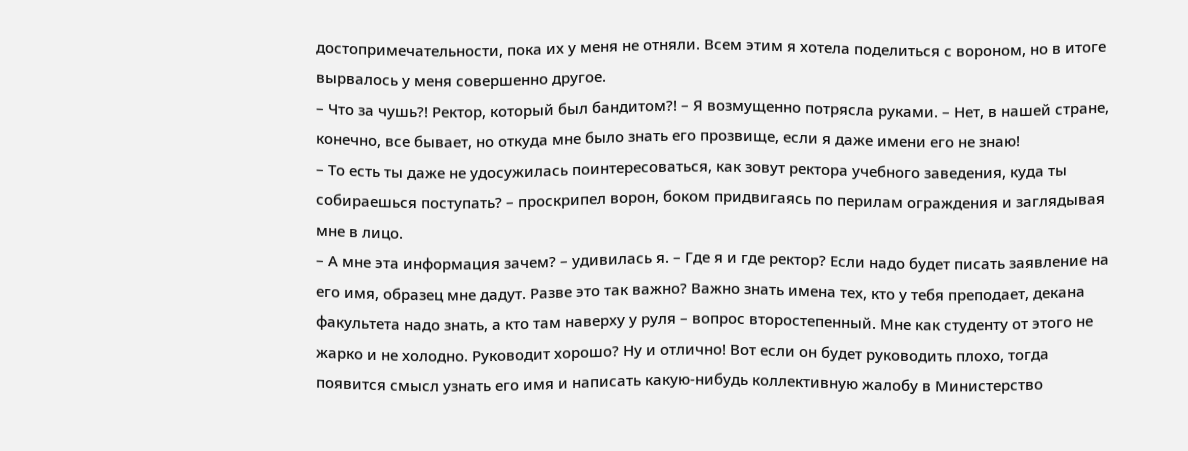достопримечательности, пока их у меня не отняли. Всем этим я хотела поделиться с вороном, но в итоге вырвалось у меня совершенно другое.
– Что за чушь?! Ректор, который был бандитом?! – Я возмущенно потрясла руками. – Нет, в нашей стране, конечно, все бывает, но откуда мне было знать его прозвище, если я даже имени его не знаю!
– То есть ты даже не удосужилась поинтересоваться, как зовут ректора учебного заведения, куда ты собираешься поступать? – проскрипел ворон, боком придвигаясь по перилам ограждения и заглядывая мне в лицо.
– А мне эта информация зачем? – удивилась я. – Где я и где ректор? Если надо будет писать заявление на его имя, образец мне дадут. Разве это так важно? Важно знать имена тех, кто у тебя преподает, декана факультета надо знать, а кто там наверху у руля – вопрос второстепенный. Мне как студенту от этого не жарко и не холодно. Руководит хорошо? Ну и отлично! Вот если он будет руководить плохо, тогда появится смысл узнать его имя и написать какую-нибудь коллективную жалобу в Министерство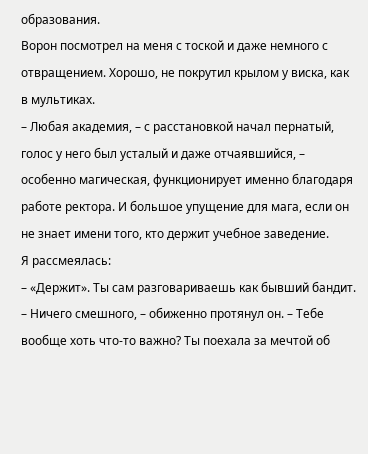образования.
Ворон посмотрел на меня с тоской и даже немного с отвращением. Хорошо, не покрутил крылом у виска, как в мультиках.
– Любая академия, – с расстановкой начал пернатый, голос у него был усталый и даже отчаявшийся, – особенно магическая, функционирует именно благодаря работе ректора. И большое упущение для мага, если он не знает имени того, кто держит учебное заведение.
Я рассмеялась:
– «Держит». Ты сам разговариваешь как бывший бандит.
– Ничего смешного, – обиженно протянул он. – Тебе вообще хоть что-то важно? Ты поехала за мечтой об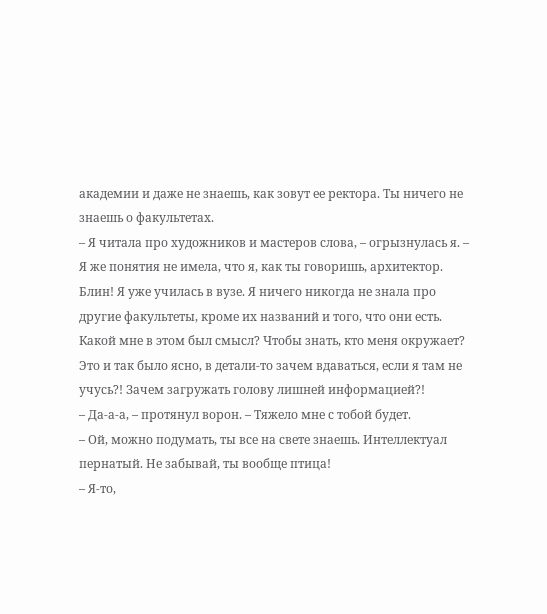академии и даже не знаешь, как зовут ее ректора. Ты ничего не знаешь о факультетах.
– Я читала про художников и мастеров слова, – огрызнулась я. – Я же понятия не имела, что я, как ты говоришь, архитектор. Блин! Я уже училась в вузе. Я ничего никогда не знала про другие факультеты, кроме их названий и того, что они есть. Какой мне в этом был смысл? Чтобы знать, кто меня окружает? Это и так было ясно, в детали-то зачем вдаваться, если я там не учусь?! Зачем загружать голову лишней информацией?!
– Да-а-а, – протянул ворон. – Тяжело мне с тобой будет.
– Ой, можно подумать, ты все на свете знаешь. Интеллектуал пернатый. Не забывай, ты вообще птица!
– Я-то,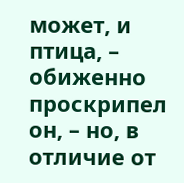может, и птица, – обиженно проскрипел он, – но, в отличие от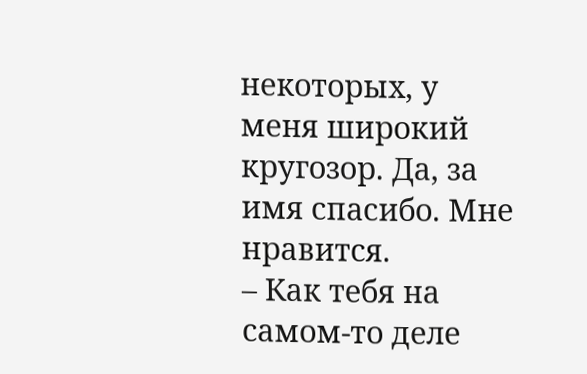некоторых, у меня широкий кругозор. Да, за имя спасибо. Мне нравится.
– Как тебя на самом-то деле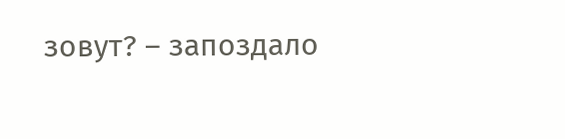зовут? – запоздало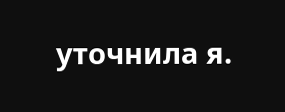уточнила я.